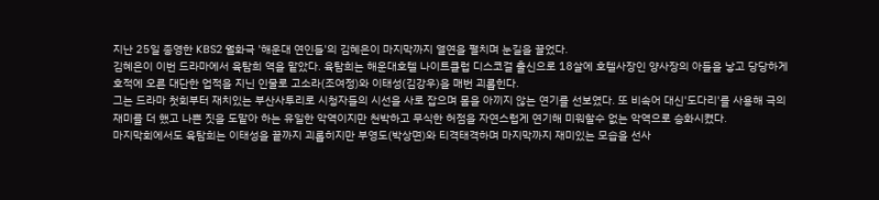지난 25일 종영한 KBS2 월화극 '해운대 연인들'의 김혜은이 마지막까지 열연을 펼치며 눈길을 끌었다.
김혜은이 이번 드라마에서 육탐희 역을 맡았다. 육탐희는 해운대호텔 나이트클럽 디스코걸 출신으로 18살에 호텔사장인 양사장의 아들을 낳고 당당하게 호적에 오른 대단한 업적을 지닌 인물로 고소라(조여정)와 이태성(김강우)을 매번 괴롭힌다.
그는 드라마 첫회부터 재치있는 부산사투리로 시청자들의 시선을 사로 잡으며 몸을 아끼지 않는 연기를 선보였다. 또 비속어 대신'도다리'를 사용해 극의 재미를 더 했고 나쁜 짓을 도맡아 하는 유일한 악역이지만 천박하고 무식한 허점을 자연스럽게 연기해 미워할수 없는 악역으로 승화시켰다.
마지막회에서도 육탐희는 이태성을 끝까지 괴롭히지만 부영도(박상면)와 티격태격하며 마지막까지 재미있는 모습을 선사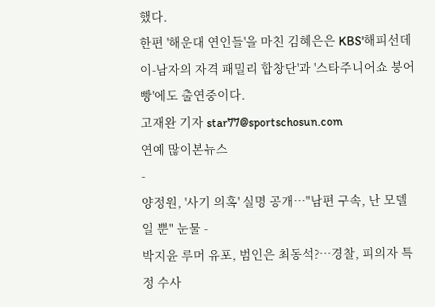했다.
한편 '해운대 연인들'을 마친 김혜은은 KBS'해피선데이-남자의 자격 패밀리 합창단'과 '스타주니어쇼 붕어빵'에도 출연중이다.
고재완 기자 star77@sportschosun.com
연예 많이본뉴스
-
양정원, '사기 의혹' 실명 공개…"남편 구속, 난 모델일 뿐" 눈물 -
박지윤 루머 유포, 범인은 최동석?…경찰, 피의자 특정 수사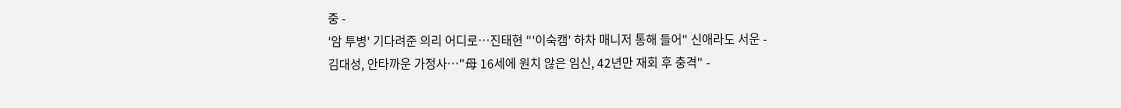중 -
'암 투병' 기다려준 의리 어디로…진태현 "'이숙캠' 하차 매니저 통해 들어" 신애라도 서운 -
김대성, 안타까운 가정사…"母 16세에 원치 않은 임신, 42년만 재회 후 충격" -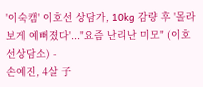'이숙캠' 이호선 상담가, 10kg 감량 후 '몰라보게 예뻐졌다'..."요즘 난리난 미모" (이호선상담소) -
손예진, 4살 子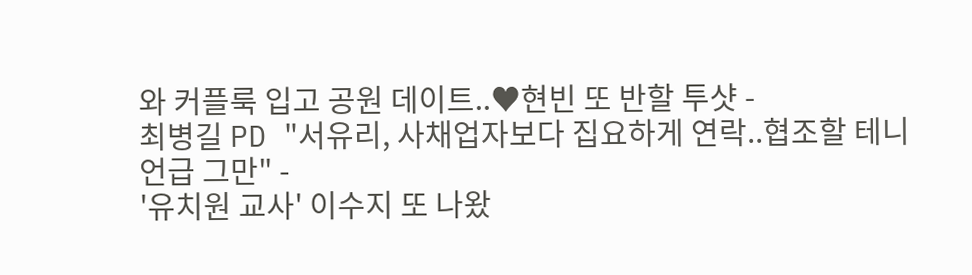와 커플룩 입고 공원 데이트..♥현빈 또 반할 투샷 -
최병길 PD "서유리, 사채업자보다 집요하게 연락..협조할 테니 언급 그만" -
'유치원 교사' 이수지 또 나왔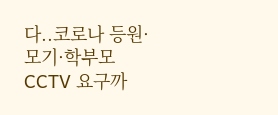다..코로나 등원·모기·학부모 CCTV 요구까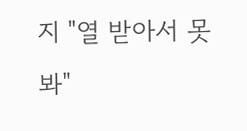지 "열 받아서 못 봐"